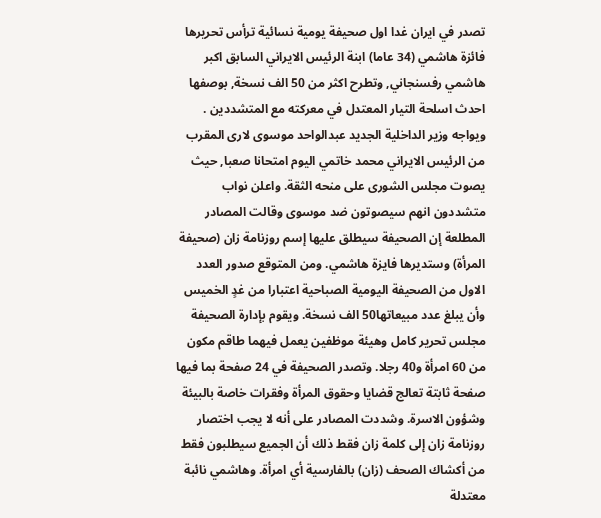تصدر في ايران غدا اول صحيفة يومية نسائية ترأس تحريرها فائزة هاشمي (34 عاما) ابنة الرئيس الايراني السابق اكبر هاشمي رفسنجاني, وتطرح اكثر من 50 الف نسخة, بوصفها احدث اسلحة التيار المعتدل في معركته مع المتشددين . ويواجه وزير الداخلية الجديد عبدالواحد موسوى لارى المقرب من الرئيس الايراني محمد خاتمي اليوم امتحانا صعبا, حيث يصوت مجلس الشورى على منحه الثقة. واعلن نواب متشددون انهم سيصوتون ضد موسوى وقالت المصادر المطلعة إن الصحيفة سيطلق عليها إسم روزنامة زان (صحيفة المرأة) وستديرها فايزة هاشمي. ومن المتوقع صدور العدد الاول من الصحيفة اليومية الصباحية اعتبارا من غدٍ الخميس وأن يبلغ عدد مبيعاتها50 الف نسخة. ويقوم بإدارة الصحيفة مجلس تحرير كامل وهيئة موظفين يعمل فيهما طاقم مكون من 60 امرأة و40 رجلا. وتصدر الصحيفة في 24 صفحة بما فيها صفحة ثابتة تعالج قضايا وحقوق المرأة وفقرات خاصة بالبيئة وشؤون الاسرة. وشددت المصادر على أنه لا يجب اختصار روزنامة زان إلى كلمة زان فقط ذلك أن الجميع سيطلبون فقط من أكشاك الصحف (زان) بالفارسية أي امرأة. وهاشمي نائبة معتدلة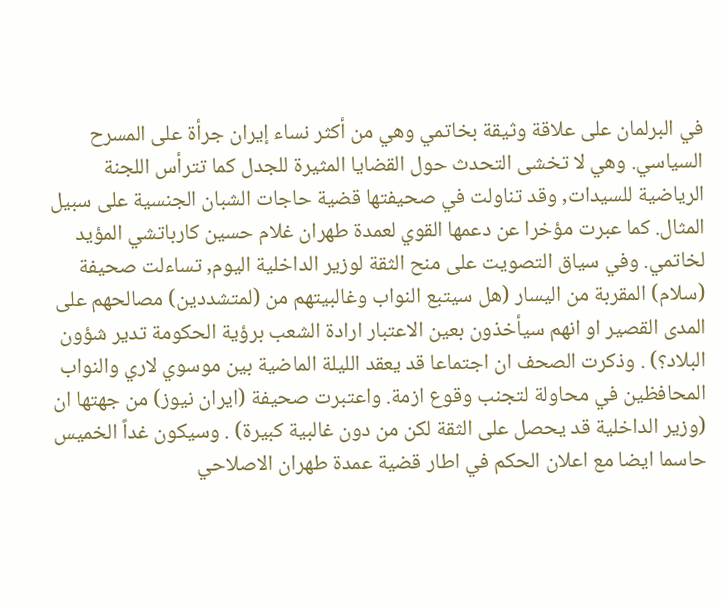في البرلمان على علاقة وثيقة بخاتمي وهي من أكثر نساء إيران جرأة على المسرح السياسي. وهي لا تخشى التحدث حول القضايا المثيرة للجدل كما تترأس اللجنة الرياضية للسيدات, وقد تناولت في صحيفتها قضية حاجات الشبان الجنسية على سبيل المثال. كما عبرت مؤخرا عن دعمها القوي لعمدة طهران غلام حسين كارباتشي المؤيد لخاتمي. وفي سياق التصويت على منح الثقة لوزير الداخلية اليوم, تساءلت صحيفة (سلام) المقربة من اليسار (هل سيتبع النواب وغالبيتهم من (لمتشددين) مصالحهم على المدى القصير او انهم سيأخذون بعين الاعتبار ارادة الشعب برؤية الحكومة تدير شؤون البلاد؟) . وذكرت الصحف ان اجتماعا قد يعقد الليلة الماضية بين موسوي لاري والنواب المحافظين في محاولة لتجنب وقوع ازمة. واعتبرت صحيفة (ايران نيوز) من جهتها ان (وزير الداخلية قد يحصل على الثقة لكن من دون غالبية كبيرة) . وسيكون غداً الخميس حاسما ايضا مع اعلان الحكم في اطار قضية عمدة طهران الاصلاحي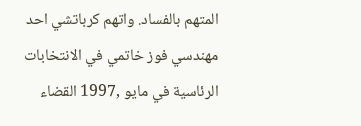المتهم بالفساد. واتهم كرباتشي احد مهندسي فوز خاتمي في الانتخابات الرئاسية في مايو ,1997 القضاء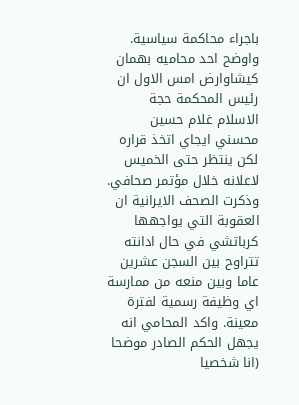باجراء محاكمة سياسية. واوضح احد محاميه بهمان كيشاوارض امس الاول ان رئيس المحكمة حجة الاسلام غلام حسين محسني ايجاي اتخذ قراره لكن ينتظر حتى الخميس لاعلانه خلال مؤتمر صحافي. وذكرت الصحف الايرانية ان العقوبة التي يواجهها كرباتشي في حال ادانته تتراوح بين السجن عشرين عاما وبين منعه من ممارسة اي وظيفة رسمية لفترة معينة. واكد المحامي انه يجهل الحكم الصادر موضحا (انا شخصيا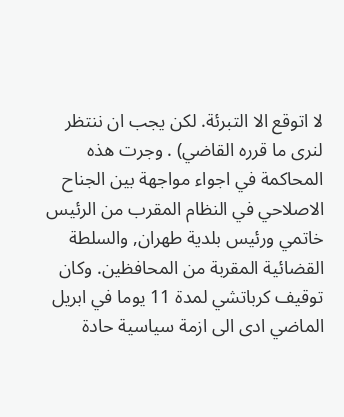لا اتوقع الا التبرئة. لكن يجب ان ننتظر لنرى ما قرره القاضي) . وجرت هذه المحاكمة في اجواء مواجهة بين الجناح الاصلاحي في النظام المقرب من الرئيس خاتمي ورئيس بلدية طهران, والسلطة القضائية المقربة من المحافظين. وكان توقيف كرباتشي لمدة 11 يوما في ابريل الماضي ادى الى ازمة سياسية حادة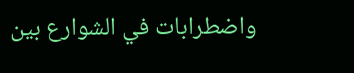واضطرابات في الشوارع بين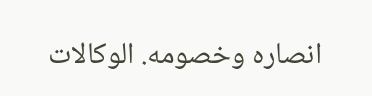انصاره وخصومه. الوكالات